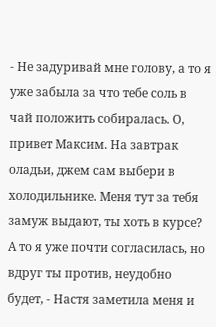- Не задуривай мне голову, а то я уже забыла за что тебе соль в чай положить собиралась. О, привет Максим. На завтрак оладьи, джем сам выбери в холодильнике. Меня тут за тебя замуж выдают, ты хоть в курсе? А то я уже почти согласилась, но вдруг ты против, неудобно будет, - Настя заметила меня и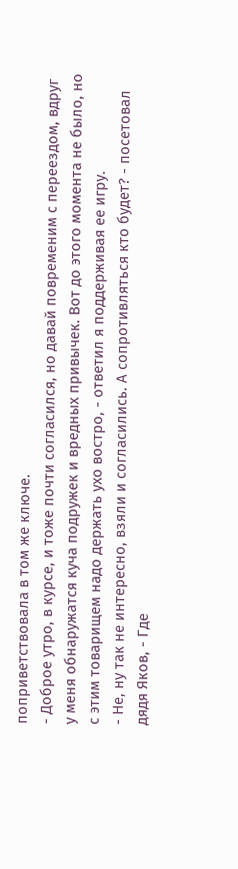поприветствовала в том же ключе.
- Доброе утро, в курсе, и тоже почти согласился, но давай повременим с переездом, вдруг у меня обнаружатся куча подружек и вредных привычек. Вот до этого момента не было, но с этим товарищем надо держать ухо востро, - ответил я поддерживая ее игру.
- Не, ну так не интересно, взяли и согласились. А сопротивляться кто будет? - посетовал дядя Яков, - Где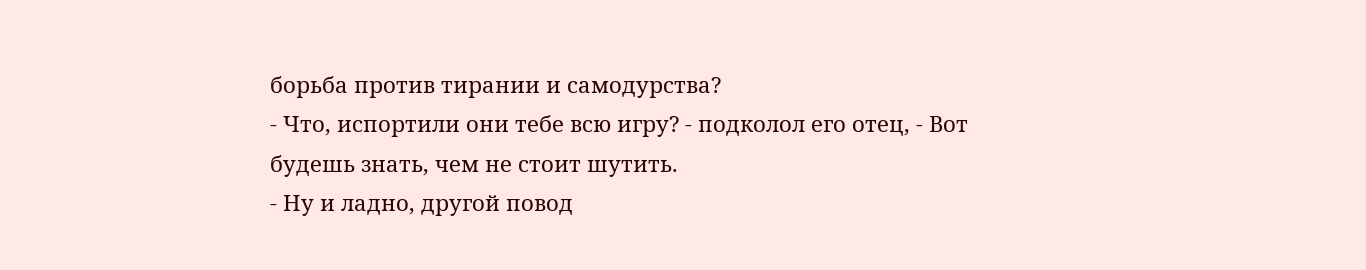борьба против тирании и самодурства?
- Что, испортили они тебе всю игру? - подколол его отец, - Вот будешь знать, чем не стоит шутить.
- Ну и ладно, другой повод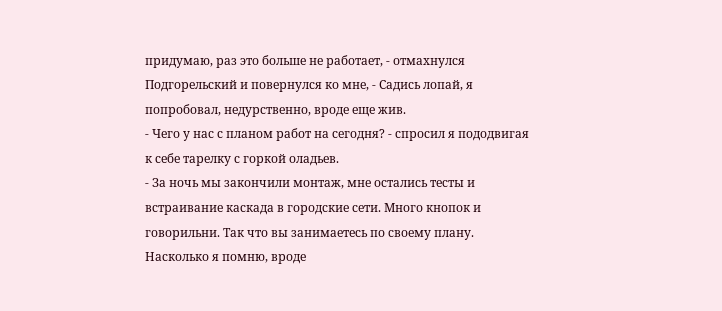придумаю, раз это больше не работает, - отмахнулся Подгорельский и повернулся ко мне, - Садись лопай, я попробовал, недурственно, вроде еще жив.
- Чего у нас с планом работ на сегодня? - спросил я пододвигая к себе тарелку с горкой оладьев.
- За ночь мы закончили монтаж, мне остались тесты и встраивание каскада в городские сети. Много кнопок и говорильни. Так что вы занимаетесь по своему плану. Насколько я помню, вроде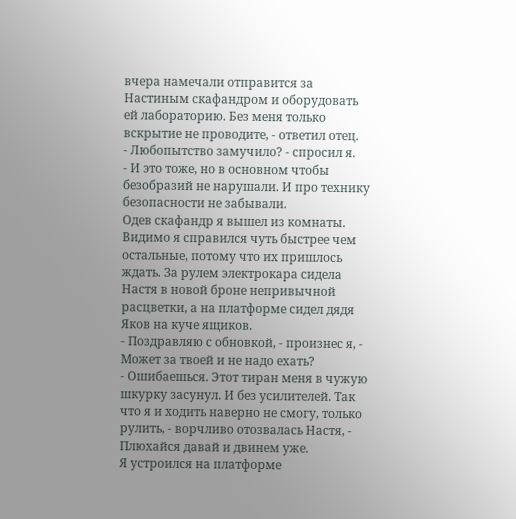вчера намечали отправится за Настиным скафандром и оборудовать ей лабораторию. Без меня только вскрытие не проводите, - ответил отец.
- Любопытство замучило? - спросил я.
- И это тоже, но в основном чтобы безобразий не нарушали. И про технику безопасности не забывали.
Одев скафандр я вышел из комнаты. Видимо я справился чуть быстрее чем остальные, потому что их пришлось ждать. За рулем электрокара сидела Настя в новой броне непривычной расцветки, а на платформе сидел дядя Яков на куче ящиков.
- Поздравляю с обновкой, - произнес я, - Может за твоей и не надо ехать?
- Ошибаешься. Этот тиран меня в чужую шкурку засунул. И без усилителей. Так что я и ходить наверно не смогу, только рулить, - ворчливо отозвалась Настя, - Плюхайся давай и двинем уже.
Я устроился на платформе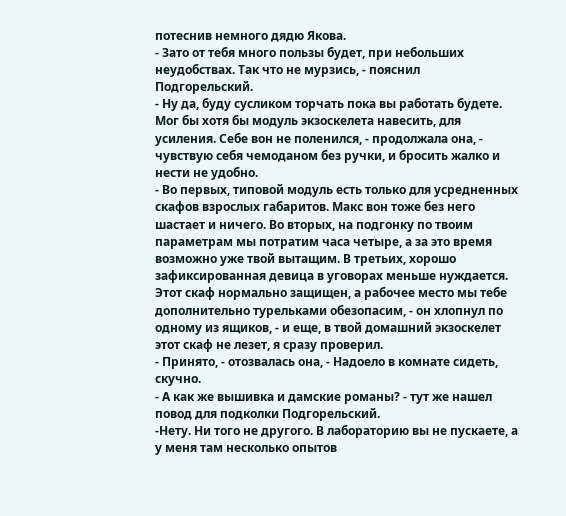потеснив немного дядю Якова.
- Зато от тебя много пользы будет, при небольших неудобствах. Так что не мурзись, - пояснил Подгорельский.
- Ну да, буду сусликом торчать пока вы работать будете. Мог бы хотя бы модуль экзоскелета навесить, для усиления. Себе вон не поленился, - продолжала она, - чувствую себя чемоданом без ручки, и бросить жалко и нести не удобно.
- Во первых, типовой модуль есть только для усредненных скафов взрослых габаритов. Макс вон тоже без него шастает и ничего. Во вторых, на подгонку по твоим параметрам мы потратим часа четыре, а за это время возможно уже твой вытащим. В третьих, хорошо зафиксированная девица в уговорах меньше нуждается. Этот скаф нормально защищен, а рабочее место мы тебе дополнительно турельками обезопасим, - он хлопнул по одному из ящиков, - и еще, в твой домашний экзоскелет этот скаф не лезет, я сразу проверил.
- Принято, - отозвалась она, - Надоело в комнате сидеть, скучно.
- А как же вышивка и дамские романы? - тут же нашел повод для подколки Подгорельский.
-Нету. Ни того не другого. В лабораторию вы не пускаете, а у меня там несколько опытов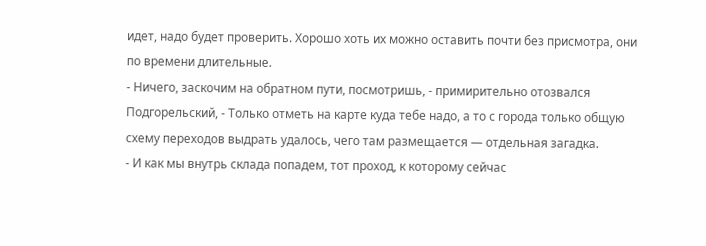идет, надо будет проверить. Хорошо хоть их можно оставить почти без присмотра, они по времени длительные.
- Ничего, заскочим на обратном пути, посмотришь, - примирительно отозвался Подгорельский, - Только отметь на карте куда тебе надо, а то с города только общую схему переходов выдрать удалось, чего там размещается — отдельная загадка.
- И как мы внутрь склада попадем, тот проход, к которому сейчас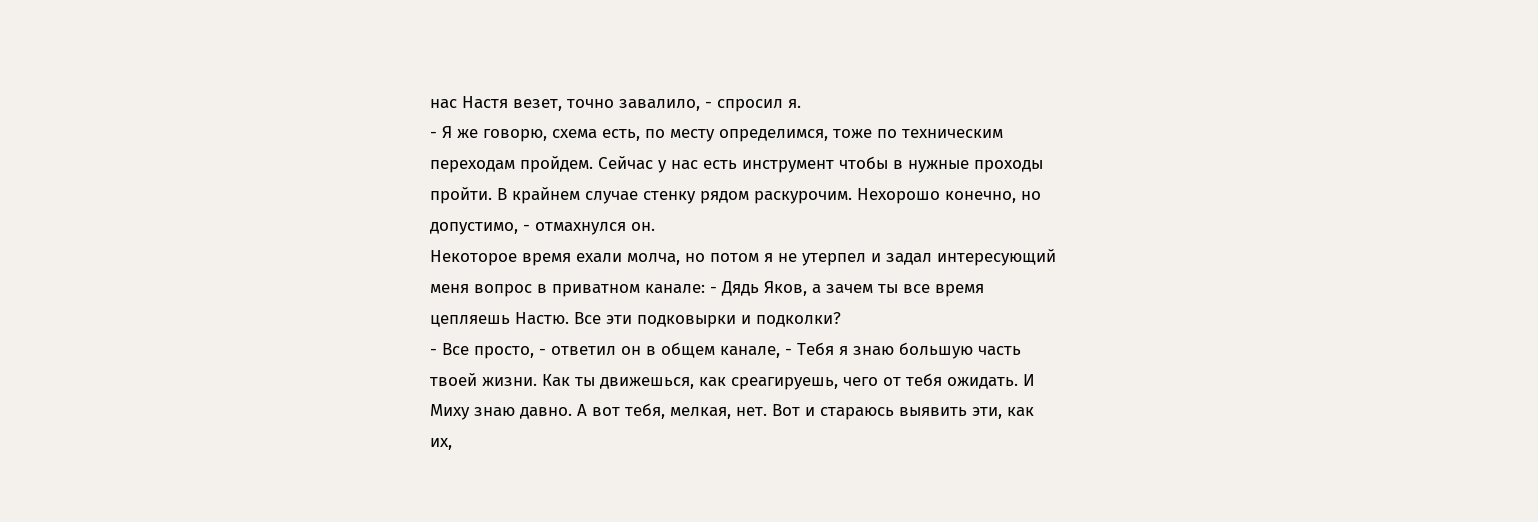нас Настя везет, точно завалило, - спросил я.
- Я же говорю, схема есть, по месту определимся, тоже по техническим переходам пройдем. Сейчас у нас есть инструмент чтобы в нужные проходы пройти. В крайнем случае стенку рядом раскурочим. Нехорошо конечно, но допустимо, - отмахнулся он.
Некоторое время ехали молча, но потом я не утерпел и задал интересующий меня вопрос в приватном канале: - Дядь Яков, а зачем ты все время цепляешь Настю. Все эти подковырки и подколки?
- Все просто, - ответил он в общем канале, - Тебя я знаю большую часть твоей жизни. Как ты движешься, как среагируешь, чего от тебя ожидать. И Миху знаю давно. А вот тебя, мелкая, нет. Вот и стараюсь выявить эти, как их,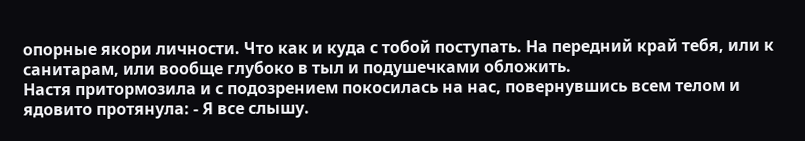опорные якори личности. Что как и куда с тобой поступать. На передний край тебя, или к санитарам, или вообще глубоко в тыл и подушечками обложить.
Настя притормозила и с подозрением покосилась на нас, повернувшись всем телом и ядовито протянула: - Я все слышу.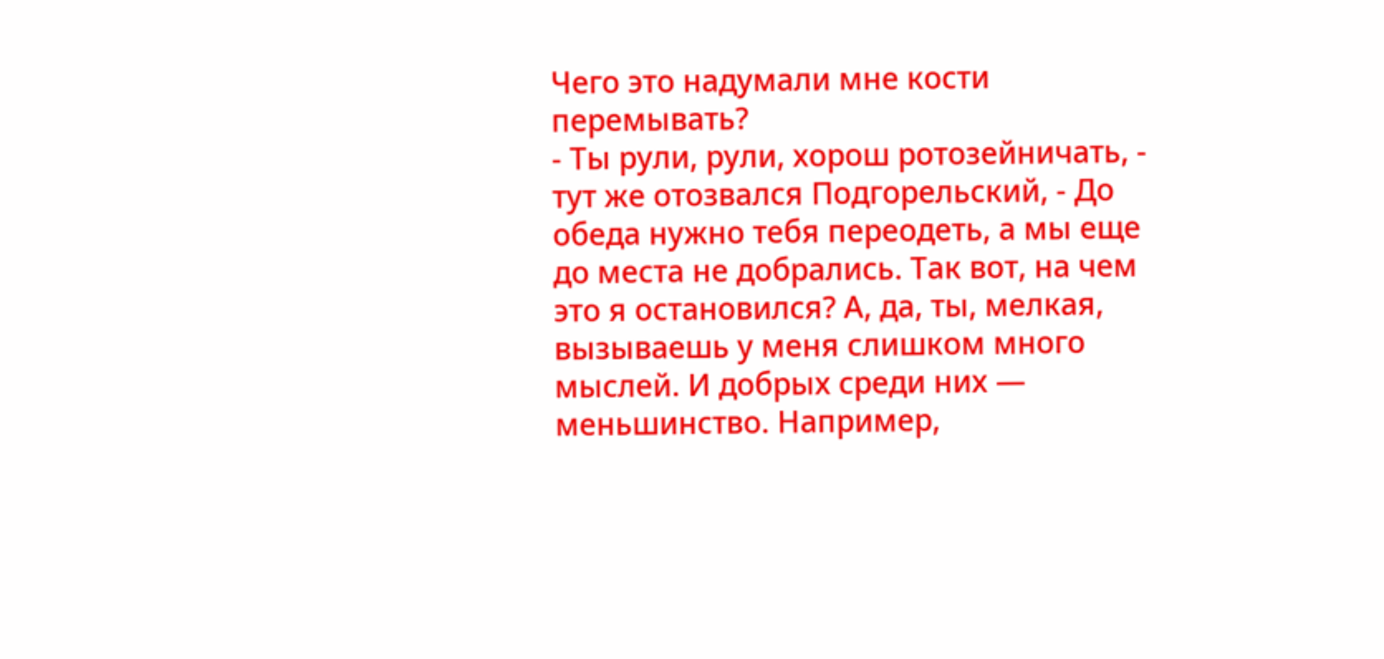Чего это надумали мне кости перемывать?
- Ты рули, рули, хорош ротозейничать, - тут же отозвался Подгорельский, - До обеда нужно тебя переодеть, а мы еще до места не добрались. Так вот, на чем это я остановился? А, да, ты, мелкая, вызываешь у меня слишком много мыслей. И добрых среди них — меньшинство. Например,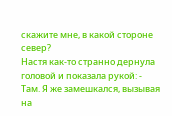скажите мне, в какой стороне север?
Настя как-то странно дернула головой и показала рукой: - Там. Я же замешкался, вызывая на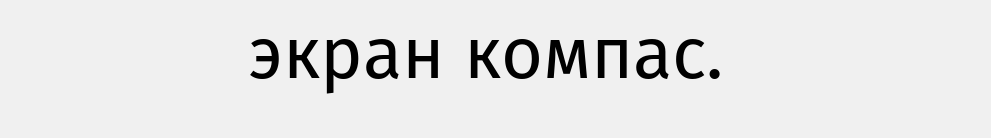экран компас.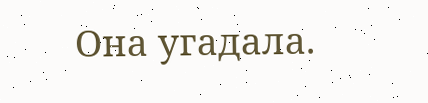Она угадала.